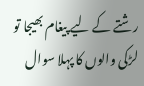رشتے کے لیے پیغام بھیجا تو لڑکی والوں کا پہلا سوال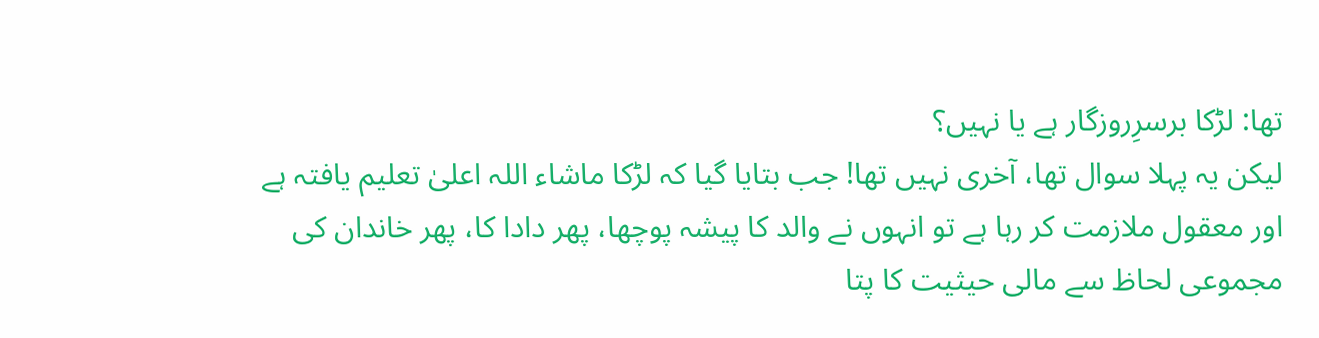تھا: لڑکا برسرِروزگار ہے یا نہیں؟
لیکن یہ پہلا سوال تھا، آخری نہیں تھا! جب بتایا گیا کہ لڑکا ماشاء اللہ اعلیٰ تعلیم یافتہ ہے اور معقول ملازمت کر رہا ہے تو انہوں نے والد کا پیشہ پوچھا، پھر دادا کا، پھر خاندان کی مجموعی لحاظ سے مالی حیثیت کا پتا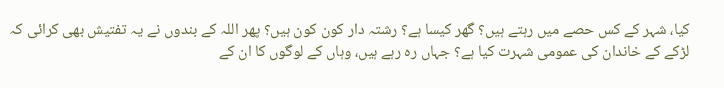کیا، شہر کے کس حصے میں رہتے ہیں؟ گھر کیسا ہے؟ رشتہ دار کون کون ہیں؟ پھر اللہ کے بندوں نے یہ تفتیش بھی کرائی کہ لڑکے کے خاندان کی عمومی شہرت کیا ہے؟ جہاں رہ رہے ہیں، وہاں کے لوگوں کا ان کے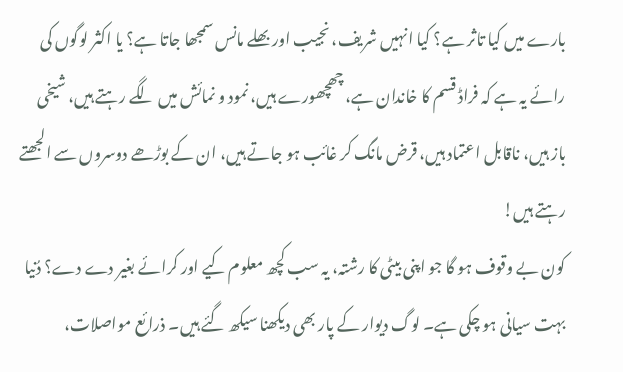بارے میں کیا تاثر ہے؟ کیا انہیں شریف، نجیب اور بھلے مانس سمجھا جاتا ہے؟ یا اکثر لوگوں کی رائے یہ ہے کہ فراڈ قسم کا خاندان ہے، چھچھورے ہیں، نمود و نمائش میں لگے رہتے ہیں، شیخی باز ہیں، ناقابل اعتماد ہیں، قرض مانگ کر غائب ہو جاتے ہیں، ان کے بوڑھے دوسروں سے الجھتے رہتے ہیں!
کون بے وقوف ہو گا جو اپنی بیٹی کا رشتہ، یہ سب کچھ معلوم کیے اور کرائے بغیر دے دے؟ دُنیا بہت سیانی ہو چکی ہے۔ لوگ دیوار کے پار بھی دیکھنا سیکھ گئے ہیں۔ ذرائع مواصلات،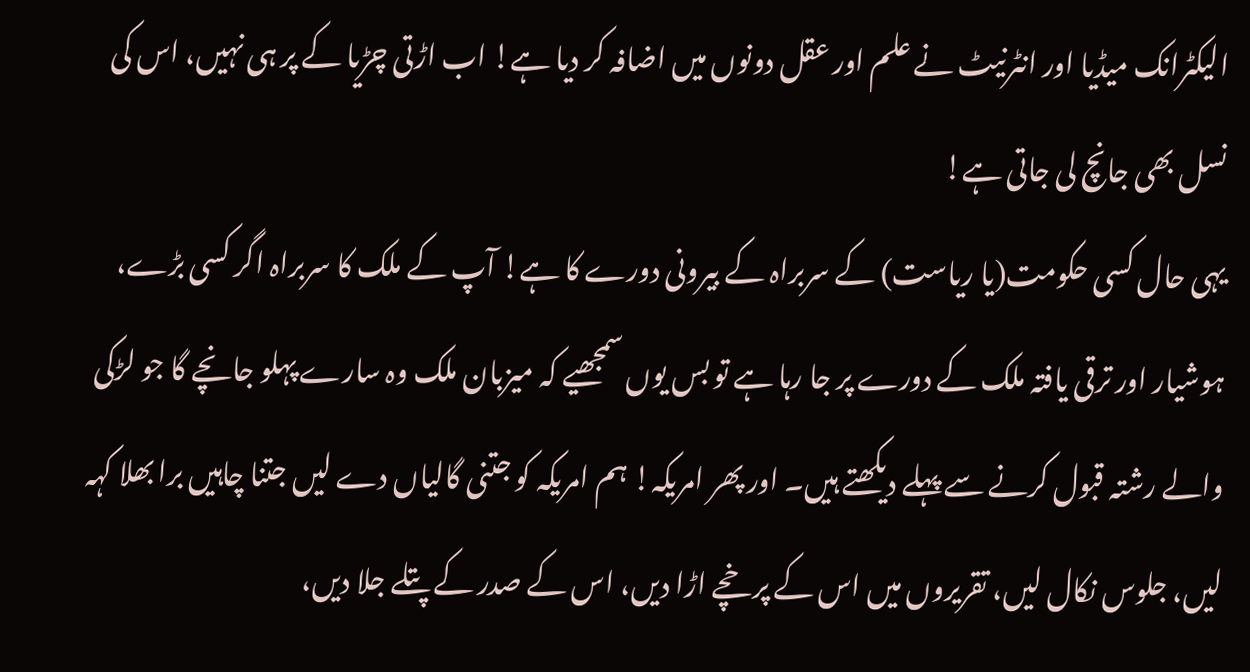الیکٹرانک میڈیا اور انٹرنیٹ نے علم اور عقل دونوں میں اضافہ کر دیا ہے! اب اڑتی چڑیا کے پر ہی نہیں، اس کی نسل بھی جانچ لی جاتی ہے!
یہی حال کسی حکومت(یا ریاست) کے سربراہ کے بیرونی دورے کا ہے! آپ کے ملک کا سربراہ اگر کسی بڑے، ہوشیار اور ترقی یافتہ ملک کے دورے پر جا رہا ہے تو بس یوں سمجھیے کہ میزبان ملک وہ سارے پہلو جانچے گا جو لڑکی والے رشتہ قبول کرنے سے پہلے دیکھتے ہیں۔ اور پھر امریکہ! ہم امریکہ کو جتنی گالیاں دے لیں جتنا چاہیں برا بھلا کہہ لیں، جلوس نکال لیں، تقریروں میں اس کے پرخچے اڑا دیں، اس کے صدر کے پتلے جلا دیں،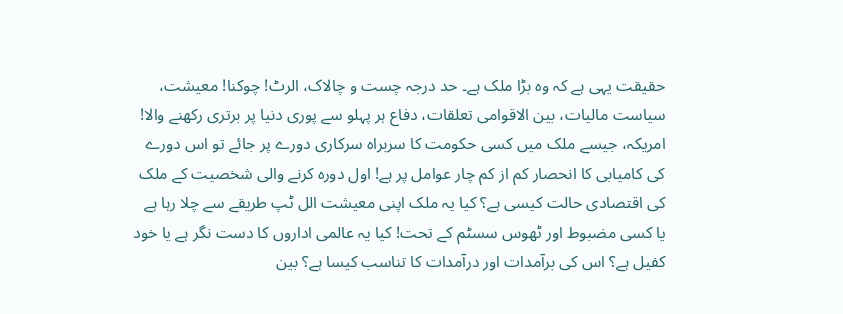حقیقت یہی ہے کہ وہ بڑا ملک ہے۔ حد درجہ چست و چالاک، الرٹ! چوکنا! معیشت، سیاست مالیات، بین الاقوامی تعلقات، دفاع ہر پہلو سے پوری دنیا پر برتری رکھنے والا!
امریکہ، جیسے ملک میں کسی حکومت کا سربراہ سرکاری دورے پر جائے تو اس دورے کی کامیابی کا انحصار کم از کم چار عوامل پر ہے! اول دورہ کرنے والی شخصیت کے ملک کی اقتصادی حالت کیسی ہے؟ کیا یہ ملک اپنی معیشت الل ٹپ طریقے سے چلا رہا ہے یا کسی مضبوط اور ٹھوس سسٹم کے تحت! کیا یہ عالمی اداروں کا دست نگر ہے یا خود کفیل ہے؟ اس کی برآمدات اور درآمدات کا تناسب کیسا ہے؟ بین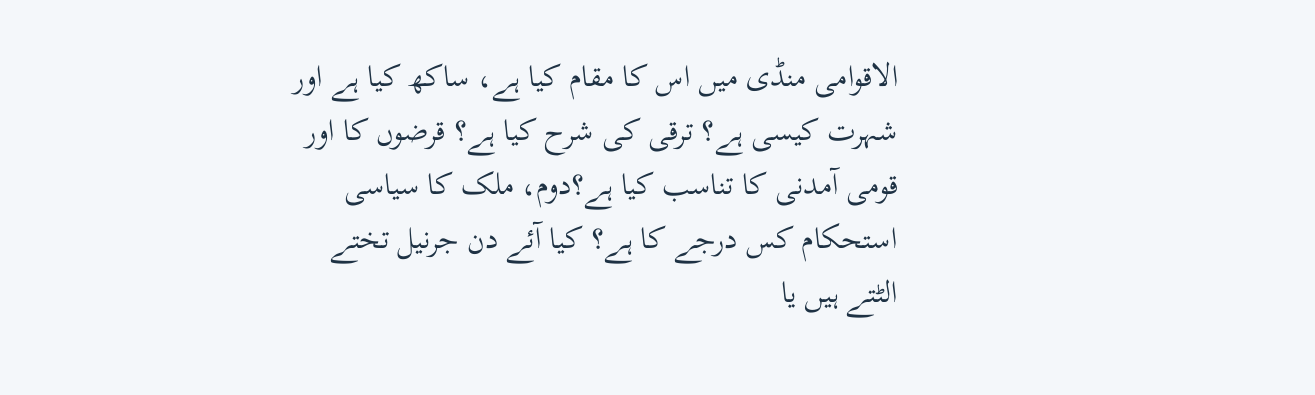الاقوامی منڈی میں اس کا مقام کیا ہے، ساکھ کیا ہے اور شہرت کیسی ہے؟ ترقی کی شرح کیا ہے؟ قرضوں کا اور قومی آمدنی کا تناسب کیا ہے؟دوم، ملک کا سیاسی استحکام کس درجے کا ہے؟ کیا آئے دن جرنیل تختے الٹتے ہیں یا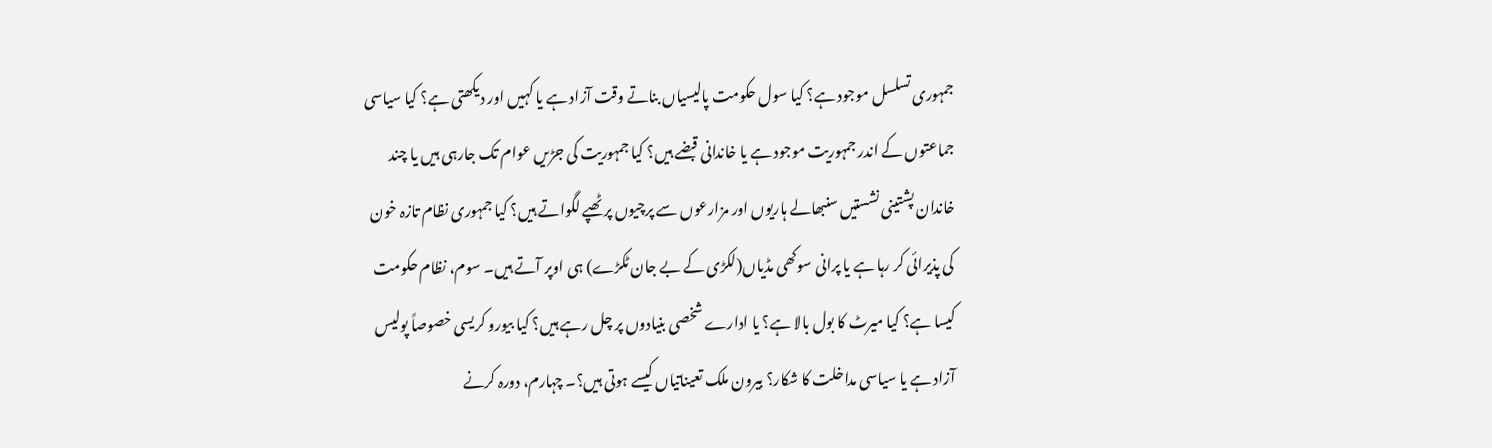جمہوری تسلسل موجود ہے؟ کیا سول حکومت پالیسیاں بناتے وقت آزاد ہے یا کہیں اور دیکھتی ہے؟ کیا سیاسی جماعتوں کے اندر جمہوریت موجود ہے یا خاندانی قبضے ہیں؟ کیا جمہوریت کی جڑیں عوام تک جارہی ہیں یا چند خاندان پشتینی نشستیں سنبھالے ہاریوں اور مزارعوں سے پرچیوں پر ٹھپے لگواتے ہیں؟ کیا جمہوری نظام تازہ خون کی پذیرائی کر رہا ہے یا پرانی سوکھی مڈیاں(لکڑی کے بے جان ٹکڑے) ہی اوپر آتے ہیں۔ سوم، نظام حکومت کیسا ہے؟ کیا میرٹ کا بول بالا ہے؟ یا ادارے شخصی بنیادوں پر چل رہے ہیں؟ کیا بیورو کریسی خصوصاً پولیس آزاد ہے یا سیاسی مداخلت کا شکار؟ بیرون ملک تعیناتیاں کیسے ہوتی ہیں؟۔ چہارم، دورہ کرنے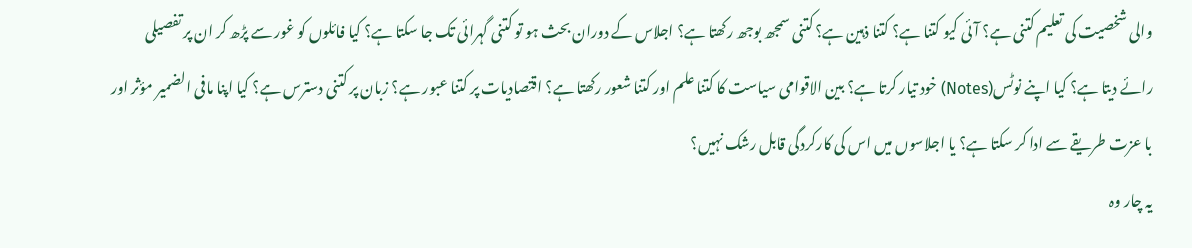والی شخصیت کی تعلیم کتنی ہے؟ آئی کیو کتنا ہے؟ کتنا ذہین ہے؟ کتنی سمجھ بوجھ رکھتا ہے؟ اجلاس کے دوران بحث ہو تو کتنی گہرائی تک جا سکتا ہے؟ کیا فائلوں کو غور سے پڑھ کر ان پر تفصیلی رائے دیتا ہے؟ کیا اپنے نوٹس(Notes) خود تیار کرتا ہے؟ بین الاقوامی سیاست کا کتنا علم اور کتنا شعور رکھتا ہے؟ اقتصادیات پر کتنا عبور ہے؟ زبان پر کتنی دسترس ہے؟ کیا اپنا مافی الضمیر مؤثر اور با عزت طریقے سے ادا کر سکتا ہے؟ یا اجلاسوں میں اس کی کارکردگی قابل رشک نہیں؟
یہ چار وہ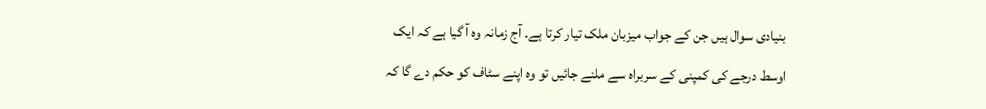بنیادی سوال ہیں جن کے جواب میزبان ملک تیار کرتا ہے۔ آج زمانہ وہ آ گیا ہے کہ ایک اوسط درجے کی کمپنی کے سربراہ سے ملنے جائیں تو وہ اپنے سٹاف کو حکم دے گا کہ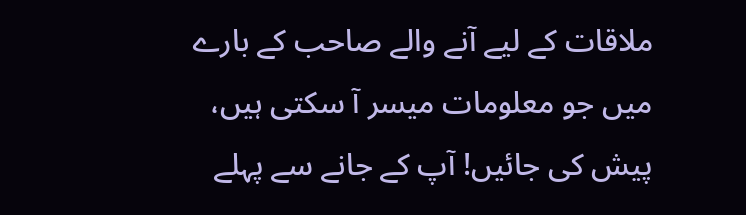ملاقات کے لیے آنے والے صاحب کے بارے میں جو معلومات میسر آ سکتی ہیں، پیش کی جائیں! آپ کے جانے سے پہلے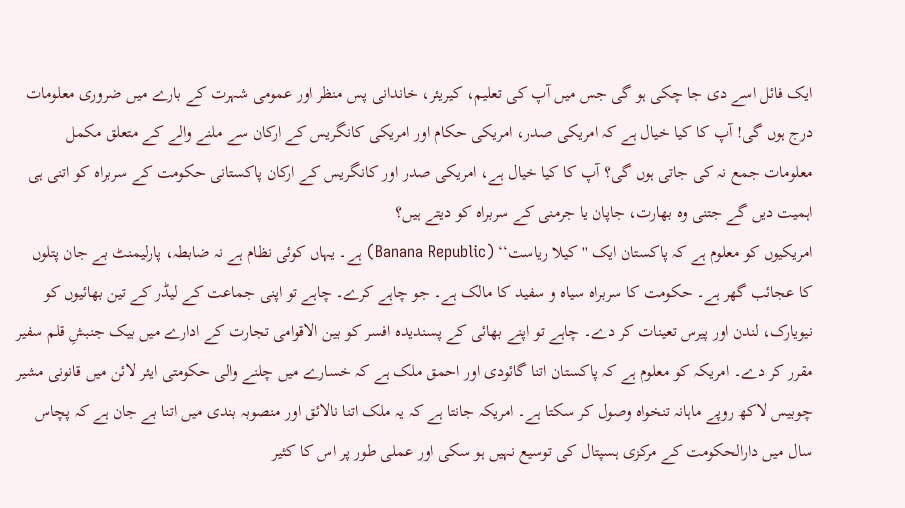ایک فائل اسے دی جا چکی ہو گی جس میں آپ کی تعلیم، کیریئر، خاندانی پس منظر اور عمومی شہرت کے بارے میں ضروری معلومات درج ہوں گی! آپ کا کیا خیال ہے کہ امریکی صدر، امریکی حکام اور امریکی کانگریس کے ارکان سے ملنے والے کے متعلق مکمل معلومات جمع نہ کی جاتی ہوں گی؟ آپ کا کیا خیال ہے، امریکی صدر اور کانگریس کے ارکان پاکستانی حکومت کے سربراہ کو اتنی ہی اہمیت دیں گے جتنی وہ بھارت، جاپان یا جرمنی کے سربراہ کو دیتے ہیں؟
امریکیوں کو معلوم ہے کہ پاکستان ایک ''کیلا ریاست‘‘ (Banana Republic) ہے۔ یہاں کوئی نظام ہے نہ ضابطہ، پارلیمنٹ بے جان پتلوں کا عجائب گھر ہے۔ حکومت کا سربراہ سیاہ و سفید کا مالک ہے۔ جو چاہے کرے۔ چاہے تو اپنی جماعت کے لیڈر کے تین بھائیوں کو نیویارک، لندن اور پیرس تعینات کر دے۔ چاہے تو اپنے بھائی کے پسندیدہ افسر کو بین الاقوامی تجارت کے ادارے میں بیک جنبشِ قلم سفیر مقرر کر دے۔ امریکہ کو معلوم ہے کہ پاکستان اتنا گائودی اور احمق ملک ہے کہ خسارے میں چلنے والی حکومتی ایئر لائن میں قانونی مشیر چوبیس لاکھ روپے ماہانہ تنخواہ وصول کر سکتا ہے۔ امریکہ جانتا ہے کہ یہ ملک اتنا نالائق اور منصوبہ بندی میں اتنا بے جان ہے کہ پچاس سال میں دارالحکومت کے مرکزی ہسپتال کی توسیع نہیں ہو سکی اور عملی طور پر اس کا کثیر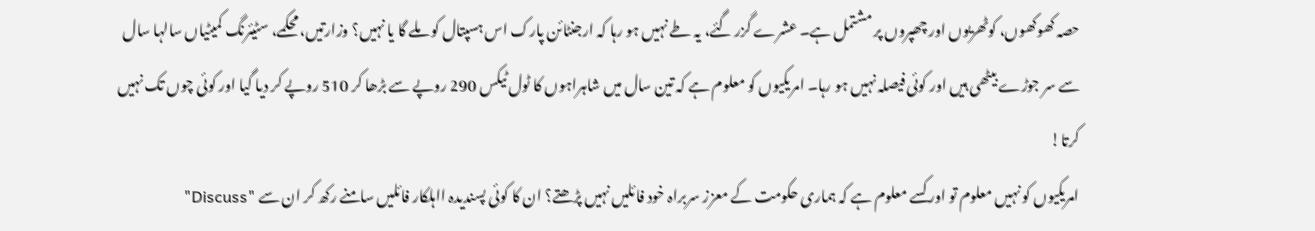حصہ کھوکھوں، کوٹھریوں اور چھپروں پر مشتمل ہے۔ عشرے گزر گئے، یہ طے نہیں ہو رہا کہ ارجنٹائن پارک اس ہسپتال کو ملے گا یا نہیں؟ وزارتیں، محکمے، سٹیئرنگ کمیٹیاں سالہا سال سے سر جوڑے بیٹھی ہیں اور کوئی فیصلہ نہیں ہو رہا۔ امریکیوں کو معلوم ہے کہ تین سال میں شاہراہوں کا ٹول ٹیکس 290 روپے سے بڑھا کر 510 روپے کر دیا گیا اور کوئی چوں تک نہیں کرتا!
امریکیوں کو نہیں معلوم تو اور کسے معلوم ہے کہ ہماری حکومت کے معزز سربراہ خود فائلیں نہیں پڑھتے؟ ان کا کوئی پسندیدہ ااہلکار فائلیں سامنے رکھ کر ان سے "Discuss"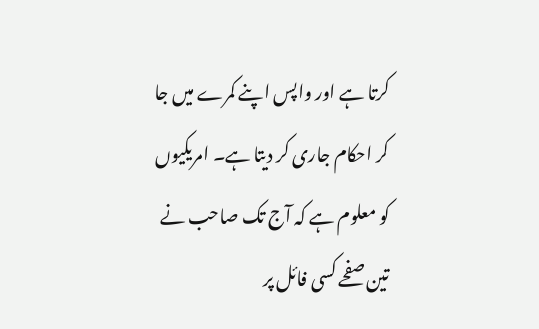کرتا ہے اور واپس اپنے کمرے میں جا کر احکام جاری کر دیتا ہے۔ امریکیوں کو معلوم ہے کہ آج تک صاحب نے تین صفحے کسی فائل پر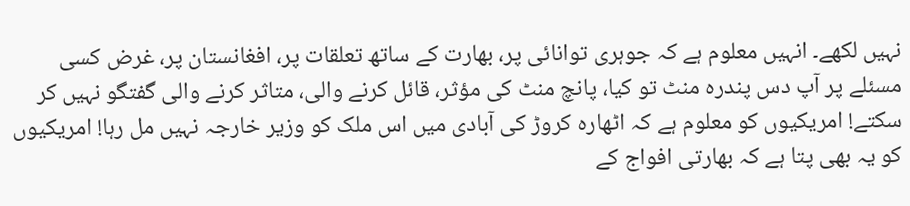نہیں لکھے۔ انہیں معلوم ہے کہ جوہری توانائی پر، بھارت کے ساتھ تعلقات پر، افغانستان پر، غرض کسی مسئلے پر آپ دس پندرہ منٹ تو کیا، پانچ منٹ کی مؤثر، قائل کرنے والی، متاثر کرنے والی گفتگو نہیں کر سکتے! امریکیوں کو معلوم ہے کہ اٹھارہ کروڑ کی آبادی میں اس ملک کو وزیر خارجہ نہیں مل رہا! امریکیوں کو یہ بھی پتا ہے کہ بھارتی افواج کے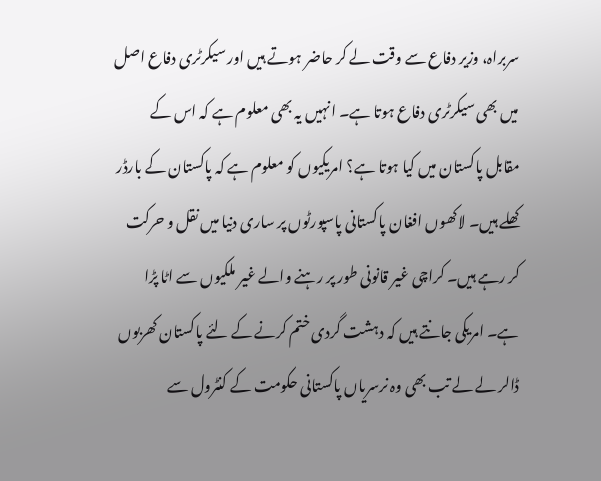سربراہ، وزیر دفاع سے وقت لے کر حاضر ہوتے ہیں اور سیکرٹری دفاع اصل میں بھی سیکرٹری دفاع ہوتا ہے۔ انہیں یہ بھی معلوم ہے کہ اس کے مقابل پاکستان میں کیا ہوتا ہے؟ امریکیوں کو معلوم ہے کہ پاکستان کے بارڈر کھلے ہیں۔ لاکھوں افغان پاکستانی پاسپورٹوں پر ساری دنیا میں نقل و حرکت کر رہے ہیں۔ کراچی غیر قانونی طور پر رہنے والے غیر ملکیوں سے اٹا پڑا ہے۔ امریکی جانتے ہیں کہ دہشت گردی ختم کرنے کے لئے پاکستان کھربوں ڈالر لے لے تب بھی وہ نرسریاں پاکستانی حکومت کے کنٹرول سے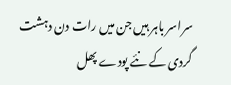سراسر باہر ہیں جن میں رات دن دہشت گردی کے نئے پودے پھل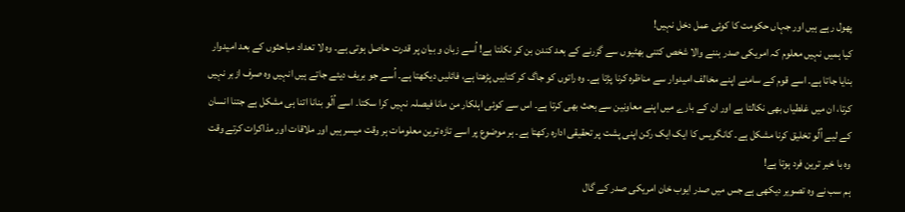پھول رہے ہیں اور جہاں حکومت کا کوئی عمل دخل نہیں!
کیا ہمیں نہیں معلوم کہ امریکی صدر بننے والا شخص کتنی بھٹیوں سے گزرنے کے بعد کندن بن کر نکلتا ہے! اُسے زبان و بیان پر قدرت حاصل ہوتی ہے۔ وہ لا تعداد مباحثوں کے بعد امیدوار بنایا جاتا ہے۔ اسے قوم کے سامنے اپنے مخالف امیدوار سے مناظرہ کرنا پڑتا ہے۔ وہ راتوں کو جاگ کر کتابیں پڑھتا ہے، فائلیں دیکھتا ہے۔ اُسے جو بریف دیئے جاتے ہیں انہیں وہ صرف ازبر نہیں کرتا، ان میں غلطیاں بھی نکالتا ہے اور ان کے بارے میں اپنے معاونین سے بحث بھی کرتا ہے۔ اس سے کوئی اہلکار من مانا فیصلہ نہیں کرا سکتا۔ اسے اُلّو بنانا اتنا ہی مشکل ہے جتنا انسان کے لیے اُلّو تخلیق کرنا مشکل ہے۔ کانگریس کا ایک ایک رکن اپنی پشت پر تحقیقی ادارہ رکھتا ہے۔ ہر موضوع پر اسے تازہ ترین معلومات ہر وقت میسر ہیں اور ملاقات اور مذاکرات کرتے وقت وہ با خبر ترین فرد ہوتا ہے!
ہم سب نے وہ تصویر دیکھی ہے جس میں صدر ایوب خان امریکی صدر کے گال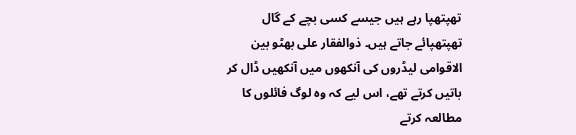تھپتھپا رہے ہیں جیسے کسی بچے کے گال تھپتھپائے جاتے ہیں۔ ذوالفقار علی بھٹو بین الاقوامی لیڈروں کی آنکھوں میں آنکھیں ڈال کر باتیں کرتے تھے، اس لیے کہ وہ لوگ فائلوں کا مطالعہ کرتے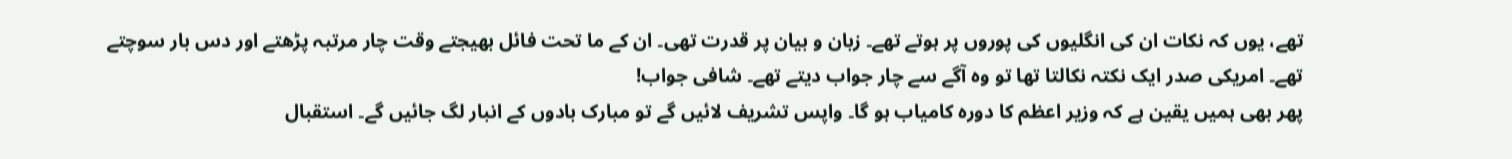تھے، یوں کہ نکات ان کی انگلیوں کی پوروں پر ہوتے تھے۔ زبان و بیان پر قدرت تھی۔ ان کے ما تحت فائل بھیجتے وقت چار مرتبہ پڑھتے اور دس بار سوچتے تھے۔ امریکی صدر ایک نکتہ نکالتا تھا تو وہ آگے سے چار جواب دیتے تھے۔ شافی جواب!
پھر بھی ہمیں یقین ہے کہ وزیر اعظم کا دورہ کامیاب ہو گا۔ واپس تشریف لائیں گے تو مبارک بادوں کے انبار لگ جائیں گے۔ استقبال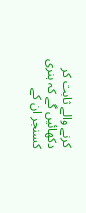کرنے والے ثابت کر دکھائیں گے کہ ہنری کسنجر ان کے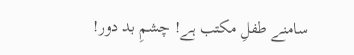سامنے طفلِ مکتب ہے! چشمِ بد دور!